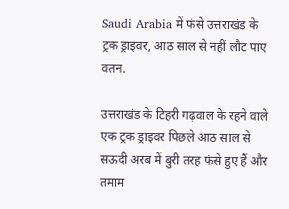Saudi Arabia में फंसे उत्तराखंड के ट्रक ड्राइवर, आठ साल से नहीं लौट पाए वतन.

उत्तराखंड के टिहरी गढ़वाल के रहने वाले एक ट्रक ड्राइवर पिछले आठ साल से सऊदी अरब में बुरी तरह फंसे हुए हैं और तमाम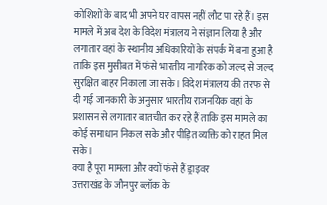कोशिशों के बाद भी अपने घर वापस नहीं लौट पा रहे हैं। इस मामले में अब देश के विदेश मंत्रालय ने संज्ञान लिया है और लगातार वहां के स्थानीय अधिकारियों के संपर्क में बना हुआ है ताकि इस मुसीबत में फंसे भारतीय नागरिक को जल्द से जल्द सुरक्षित बाहर निकाला जा सके। विदेश मंत्रालय की तरफ से दी गई जानकारी के अनुसार भारतीय राजनयिक वहां के प्रशासन से लगातार बातचीत कर रहे हैं ताकि इस मामले का कोई समाधान निकल सके और पीड़ित व्यक्ति को राहत मिल सके।
क्या है पूरा मामला और क्यों फंसे हैं ड्राइवर
उत्तराखंड के जौनपुर ब्लॉक के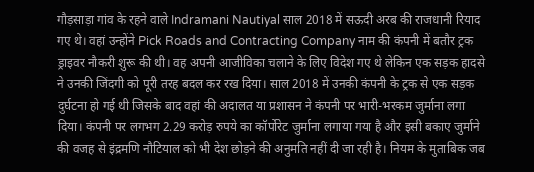गौड़साड़ा गांव के रहने वाले Indramani Nautiyal साल 2018 में सऊदी अरब की राजधानी रियाद गए थे। वहां उन्होंने Pick Roads and Contracting Company नाम की कंपनी में बतौर ट्रक ड्राइवर नौकरी शुरू की थी। वह अपनी आजीविका चलाने के लिए विदेश गए थे लेकिन एक सड़क हादसे ने उनकी जिंदगी को पूरी तरह बदल कर रख दिया। साल 2018 में उनकी कंपनी के ट्रक से एक सड़क दुर्घटना हो गई थी जिसके बाद वहां की अदालत या प्रशासन ने कंपनी पर भारी-भरकम जुर्माना लगा दिया। कंपनी पर लगभग 2.29 करोड़ रुपये का कॉर्पोरेट जुर्माना लगाया गया है और इसी बकाए जुर्माने की वजह से इंद्रमणि नौटियाल को भी देश छोड़ने की अनुमति नहीं दी जा रही है। नियम के मुताबिक जब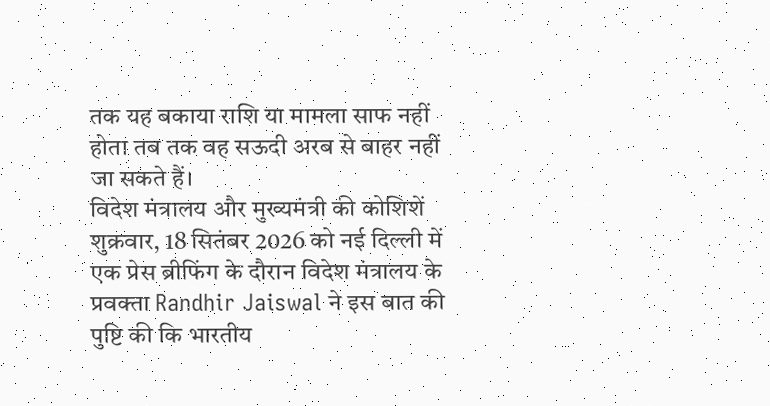तक यह बकाया राशि या मामला साफ नहीं होता तब तक वह सऊदी अरब से बाहर नहीं जा सकते हैं।
विदेश मंत्रालय और मुख्यमंत्री की कोशिशें
शुक्रवार, 18 सितंबर 2026 को नई दिल्ली में एक प्रेस ब्रीफिंग के दौरान विदेश मंत्रालय के प्रवक्ता Randhir Jaiswal ने इस बात की पुष्टि की कि भारतीय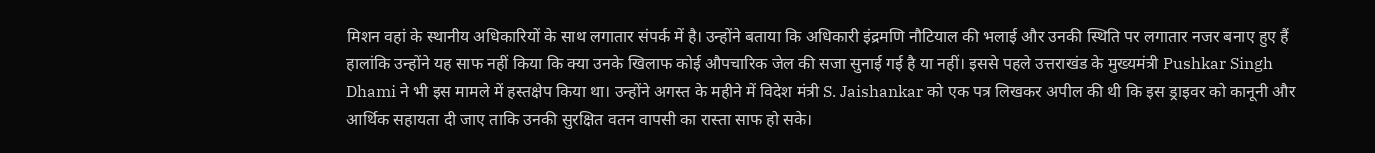मिशन वहां के स्थानीय अधिकारियों के साथ लगातार संपर्क में है। उन्होंने बताया कि अधिकारी इंद्रमणि नौटियाल की भलाई और उनकी स्थिति पर लगातार नजर बनाए हुए हैं हालांकि उन्होंने यह साफ नहीं किया कि क्या उनके खिलाफ कोई औपचारिक जेल की सजा सुनाई गई है या नहीं। इससे पहले उत्तराखंड के मुख्यमंत्री Pushkar Singh Dhami ने भी इस मामले में हस्तक्षेप किया था। उन्होंने अगस्त के महीने में विदेश मंत्री S. Jaishankar को एक पत्र लिखकर अपील की थी कि इस ड्राइवर को कानूनी और आर्थिक सहायता दी जाए ताकि उनकी सुरक्षित वतन वापसी का रास्ता साफ हो सके।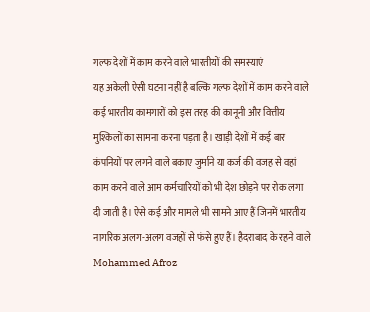गल्फ देशों में काम करने वाले भारतीयों की समस्याएं
यह अकेली ऐसी घटना नहीं है बल्कि गल्फ देशों में काम करने वाले कई भारतीय कामगारों को इस तरह की कानूनी और वित्तीय मुश्किलों का सामना करना पड़ता है। खाड़ी देशों में कई बार कंपनियों पर लगने वाले बकाए जुर्माने या कर्ज की वजह से वहां काम करने वाले आम कर्मचारियों को भी देश छोड़ने पर रोक लगा दी जाती है। ऐसे कई और मामले भी सामने आए हैं जिनमें भारतीय नागरिक अलग-अलग वजहों से फंसे हुए हैं। हैदराबाद के रहने वाले Mohammed Afroz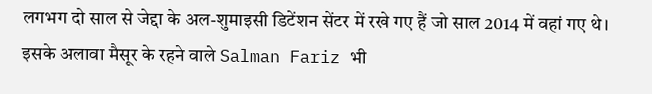लगभग दो साल से जेद्दा के अल-शुमाइसी डिटेंशन सेंटर में रखे गए हैं जो साल 2014 में वहां गए थे। इसके अलावा मैसूर के रहने वाले Salman Fariz भी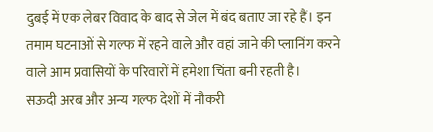दुबई में एक लेबर विवाद के बाद से जेल में बंद बताए जा रहे हैं। इन तमाम घटनाओं से गल्फ में रहने वाले और वहां जाने की प्लानिंग करने वाले आम प्रवासियों के परिवारों में हमेशा चिंता बनी रहती है।
सऊदी अरब और अन्य गल्फ देशों में नौकरी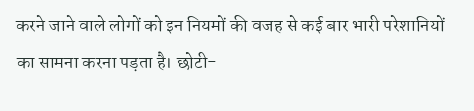करने जाने वाले लोगों को इन नियमों की वजह से कई बार भारी परेशानियों का सामना करना पड़ता है। छोटी-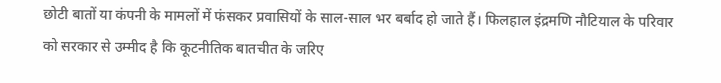छोटी बातों या कंपनी के मामलों में फंसकर प्रवासियों के साल-साल भर बर्बाद हो जाते हैं। फिलहाल इंद्रमणि नौटियाल के परिवार को सरकार से उम्मीद है कि कूटनीतिक बातचीत के जरिए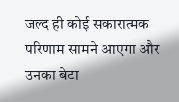जल्द ही कोई सकारात्मक परिणाम सामने आएगा और उनका बेटा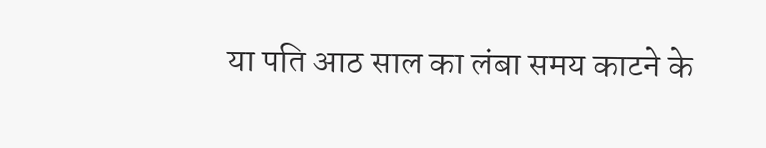या पति आठ साल का लंबा समय काटने के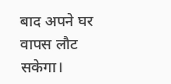बाद अपने घर वापस लौट सकेगा।